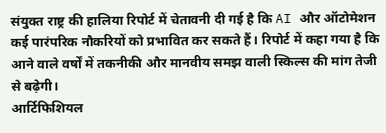संयुक्त राष्ट्र की हालिया रिपोर्ट में चेतावनी दी गई है कि AI और ऑटोमेशन कई पारंपरिक नौकरियों को प्रभावित कर सकते हैं। रिपोर्ट में कहा गया है कि आने वाले वर्षों में तकनीकी और मानवीय समझ वाली स्किल्स की मांग तेजी से बढ़ेगी।
आर्टिफिशियल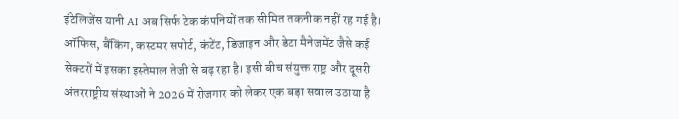इंटेलिजेंस यानी AI अब सिर्फ टेक कंपनियों तक सीमित तकनीक नहीं रह गई है। ऑफिस, बैंकिंग, कस्टमर सपोर्ट, कंटेंट, डिजाइन और डेटा मैनेजमेंट जैसे कई सेक्टरों में इसका इस्तेमाल तेजी से बढ़ रहा है। इसी बीच संयुक्त राष्ट्र और दूसरी अंतरराष्ट्रीय संस्थाओं ने 2026 में रोजगार को लेकर एक बड़ा सवाल उठाया है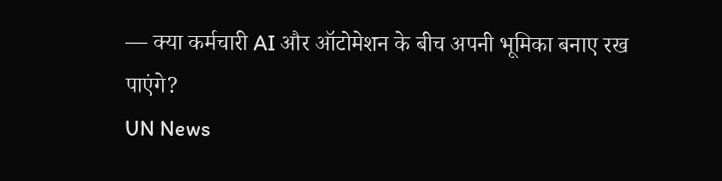— क्या कर्मचारी AI और ऑटोमेशन के बीच अपनी भूमिका बनाए रख पाएंगे?
UN News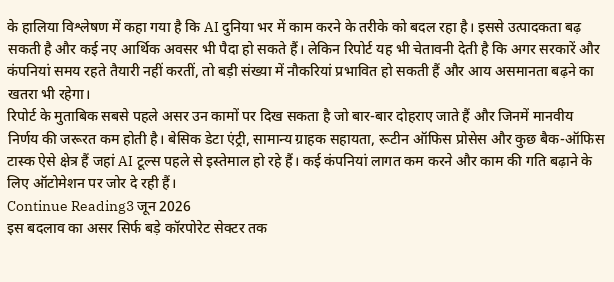के हालिया विश्लेषण में कहा गया है कि AI दुनिया भर में काम करने के तरीके को बदल रहा है। इससे उत्पादकता बढ़ सकती है और कई नए आर्थिक अवसर भी पैदा हो सकते हैं। लेकिन रिपोर्ट यह भी चेतावनी देती है कि अगर सरकारें और कंपनियां समय रहते तैयारी नहीं करतीं, तो बड़ी संख्या में नौकरियां प्रभावित हो सकती हैं और आय असमानता बढ़ने का खतरा भी रहेगा।
रिपोर्ट के मुताबिक सबसे पहले असर उन कामों पर दिख सकता है जो बार-बार दोहराए जाते हैं और जिनमें मानवीय निर्णय की जरूरत कम होती है। बेसिक डेटा एंट्री, सामान्य ग्राहक सहायता, रूटीन ऑफिस प्रोसेस और कुछ बैक-ऑफिस टास्क ऐसे क्षेत्र हैं जहां AI टूल्स पहले से इस्तेमाल हो रहे हैं। कई कंपनियां लागत कम करने और काम की गति बढ़ाने के लिए ऑटोमेशन पर जोर दे रही हैं।
Continue Reading3 जून 2026
इस बदलाव का असर सिर्फ बड़े कॉरपोरेट सेक्टर तक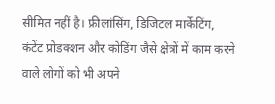सीमित नहीं है। फ्रीलांसिंग, डिजिटल मार्केटिंग, कंटेंट प्रोडक्शन और कोडिंग जैसे क्षेत्रों में काम करने वाले लोगों को भी अपने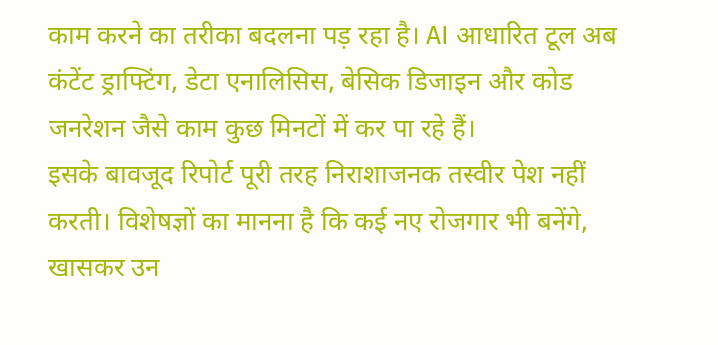काम करने का तरीका बदलना पड़ रहा है। AI आधारित टूल अब कंटेंट ड्राफ्टिंग, डेटा एनालिसिस, बेसिक डिजाइन और कोड जनरेशन जैसे काम कुछ मिनटों में कर पा रहे हैं।
इसके बावजूद रिपोर्ट पूरी तरह निराशाजनक तस्वीर पेश नहीं करती। विशेषज्ञों का मानना है कि कई नए रोजगार भी बनेंगे, खासकर उन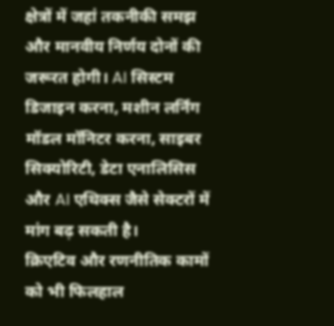क्षेत्रों में जहां तकनीकी समझ और मानवीय निर्णय दोनों की जरूरत होगी। AI सिस्टम डिजाइन करना, मशीन लर्निंग मॉडल मॉनिटर करना, साइबर सिक्योरिटी, डेटा एनालिसिस और AI एथिक्स जैसे सेक्टरों में मांग बढ़ सकती है।
क्रिएटिव और रणनीतिक कामों को भी फिलहाल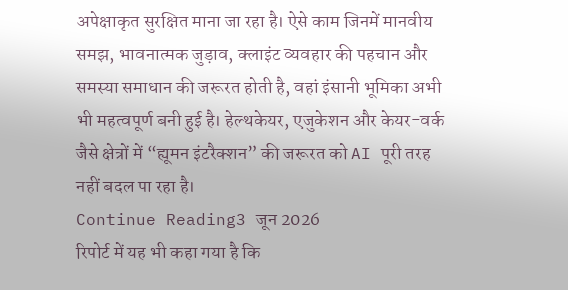अपेक्षाकृत सुरक्षित माना जा रहा है। ऐसे काम जिनमें मानवीय समझ, भावनात्मक जुड़ाव, क्लाइंट व्यवहार की पहचान और समस्या समाधान की जरूरत होती है, वहां इंसानी भूमिका अभी भी महत्वपूर्ण बनी हुई है। हेल्थकेयर, एजुकेशन और केयर-वर्क जैसे क्षेत्रों में “ह्यूमन इंटरैक्शन” की जरूरत को AI पूरी तरह नहीं बदल पा रहा है।
Continue Reading3 जून 2026
रिपोर्ट में यह भी कहा गया है कि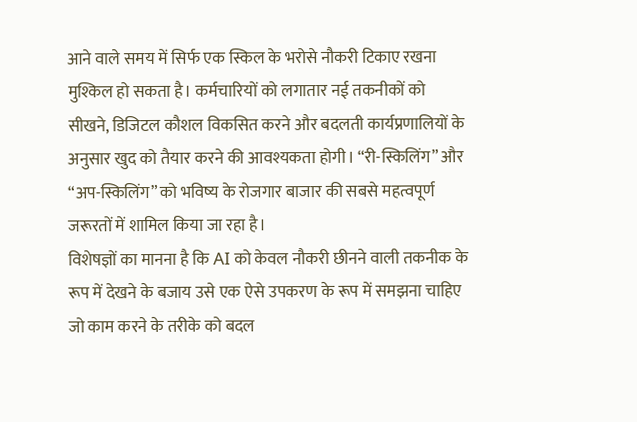आने वाले समय में सिर्फ एक स्किल के भरोसे नौकरी टिकाए रखना मुश्किल हो सकता है। कर्मचारियों को लगातार नई तकनीकों को सीखने, डिजिटल कौशल विकसित करने और बदलती कार्यप्रणालियों के अनुसार खुद को तैयार करने की आवश्यकता होगी। “री-स्किलिंग” और “अप-स्किलिंग” को भविष्य के रोजगार बाजार की सबसे महत्वपूर्ण जरूरतों में शामिल किया जा रहा है।
विशेषज्ञों का मानना है कि AI को केवल नौकरी छीनने वाली तकनीक के रूप में देखने के बजाय उसे एक ऐसे उपकरण के रूप में समझना चाहिए जो काम करने के तरीके को बदल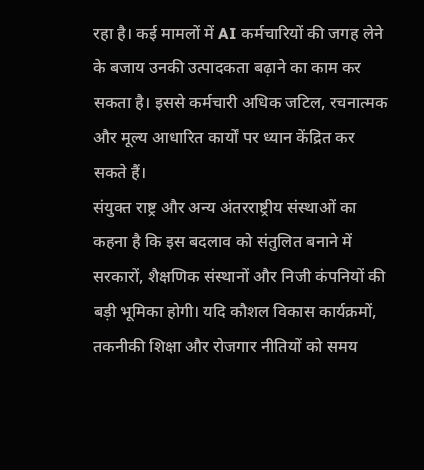रहा है। कई मामलों में AI कर्मचारियों की जगह लेने के बजाय उनकी उत्पादकता बढ़ाने का काम कर सकता है। इससे कर्मचारी अधिक जटिल, रचनात्मक और मूल्य आधारित कार्यों पर ध्यान केंद्रित कर सकते हैं।
संयुक्त राष्ट्र और अन्य अंतरराष्ट्रीय संस्थाओं का कहना है कि इस बदलाव को संतुलित बनाने में सरकारों, शैक्षणिक संस्थानों और निजी कंपनियों की बड़ी भूमिका होगी। यदि कौशल विकास कार्यक्रमों, तकनीकी शिक्षा और रोजगार नीतियों को समय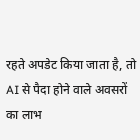रहते अपडेट किया जाता है, तो AI से पैदा होने वाले अवसरों का लाभ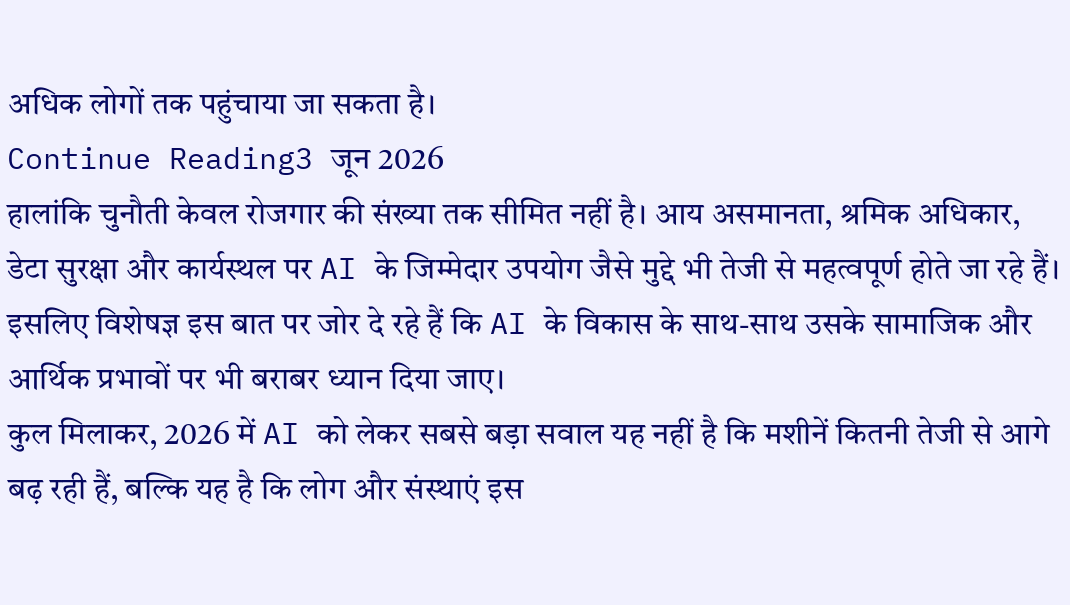अधिक लोगों तक पहुंचाया जा सकता है।
Continue Reading3 जून 2026
हालांकि चुनौती केवल रोजगार की संख्या तक सीमित नहीं है। आय असमानता, श्रमिक अधिकार, डेटा सुरक्षा और कार्यस्थल पर AI के जिम्मेदार उपयोग जैसे मुद्दे भी तेजी से महत्वपूर्ण होते जा रहे हैं। इसलिए विशेषज्ञ इस बात पर जोर दे रहे हैं कि AI के विकास के साथ-साथ उसके सामाजिक और आर्थिक प्रभावों पर भी बराबर ध्यान दिया जाए।
कुल मिलाकर, 2026 में AI को लेकर सबसे बड़ा सवाल यह नहीं है कि मशीनें कितनी तेजी से आगे बढ़ रही हैं, बल्कि यह है कि लोग और संस्थाएं इस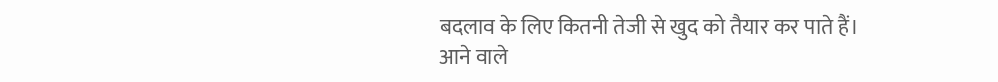बदलाव के लिए कितनी तेजी से खुद को तैयार कर पाते हैं। आने वाले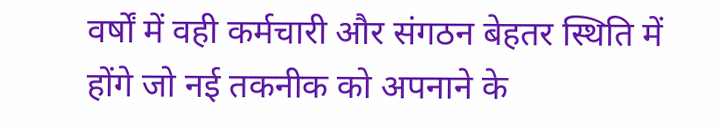वर्षों में वही कर्मचारी और संगठन बेहतर स्थिति में होंगे जो नई तकनीक को अपनाने के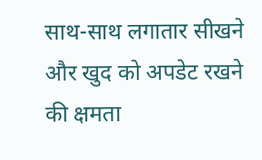साथ-साथ लगातार सीखने और खुद को अपडेट रखने की क्षमता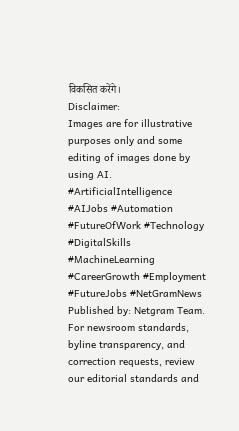विकसित करेंगे।
Disclaimer:
Images are for illustrative purposes only and some editing of images done by using AI.
#ArtificialIntelligence #AIJobs #Automation #FutureOfWork #Technology #DigitalSkills #MachineLearning #CareerGrowth #Employment #FutureJobs #NetGramNews
Published by: Netgram Team. For newsroom standards, byline transparency, and correction requests, review our editorial standards and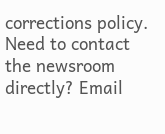corrections policy.
Need to contact the newsroom directly? Email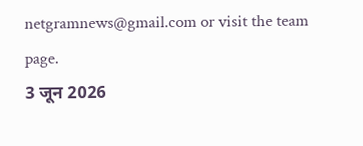netgramnews@gmail.com or visit the team page.
3 जून 2026